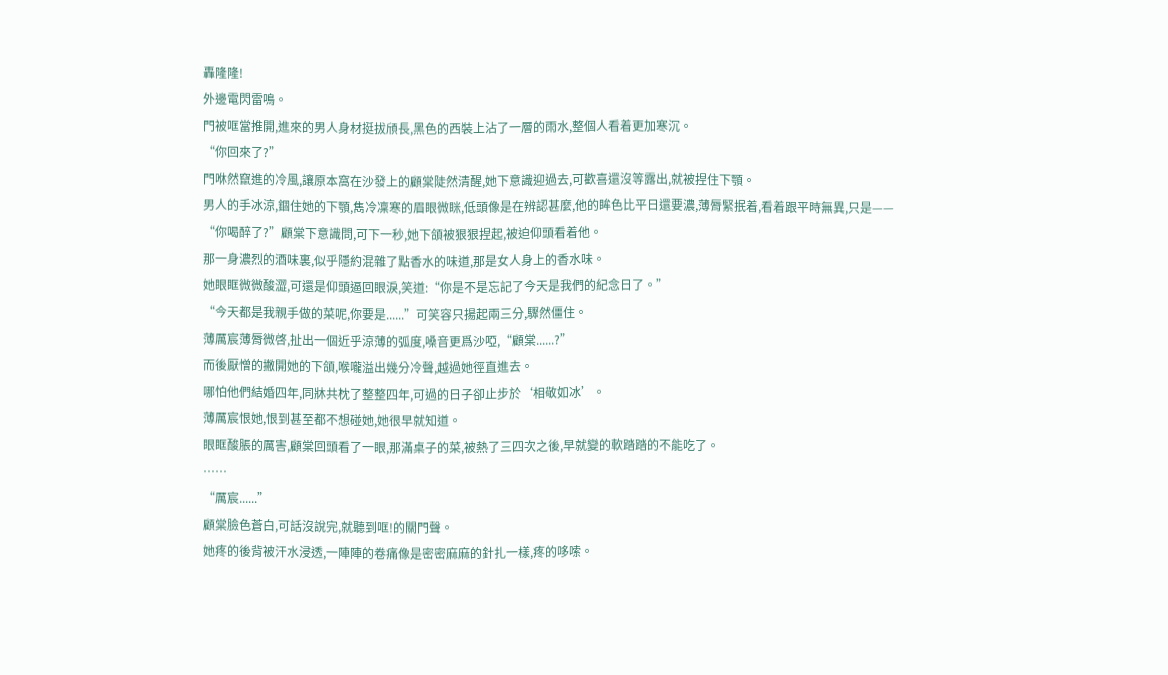轟隆隆!
外邊電閃雷鳴。
門被哐當推開,進來的男人身材挺拔頎長,黑色的西裝上沾了一層的雨水,整個人看着更加寒沉。
“你回來了?”
門咻然竄進的冷風,讓原本窩在沙發上的顧棠陡然清醒,她下意識迎過去,可歡喜還沒等露出,就被捏住下顎。
男人的手冰涼,錮住她的下顎,雋冷凜寒的眉眼微眯,低頭像是在辨認甚麼,他的眸色比平日還要濃,薄脣緊抿着,看着跟平時無異,只是——
“你喝醉了?”顧棠下意識問,可下一秒,她下頜被狠狠捏起,被迫仰頭看着他。
那一身濃烈的酒味裏,似乎隱約混雜了點香水的味道,那是女人身上的香水味。
她眼眶微微酸澀,可還是仰頭逼回眼淚,笑道:“你是不是忘記了今天是我們的紀念日了。”
“今天都是我親手做的菜呢,你要是......”可笑容只揚起兩三分,驟然僵住。
薄厲宸薄脣微啓,扯出一個近乎涼薄的弧度,嗓音更爲沙啞,“顧棠......?”
而後厭憎的撇開她的下頜,喉嚨溢出幾分冷聲,越過她徑直進去。
哪怕他們結婚四年,同牀共枕了整整四年,可過的日子卻止步於‘相敬如冰’。
薄厲宸恨她,恨到甚至都不想碰她,她很早就知道。
眼眶酸脹的厲害,顧棠回頭看了一眼,那滿桌子的菜,被熱了三四次之後,早就變的軟踏踏的不能吃了。
……
“厲宸......”
顧棠臉色蒼白,可話沒說完,就聽到哐!的關門聲。
她疼的後背被汗水浸透,一陣陣的卷痛像是密密麻麻的針扎一樣,疼的哆嗦。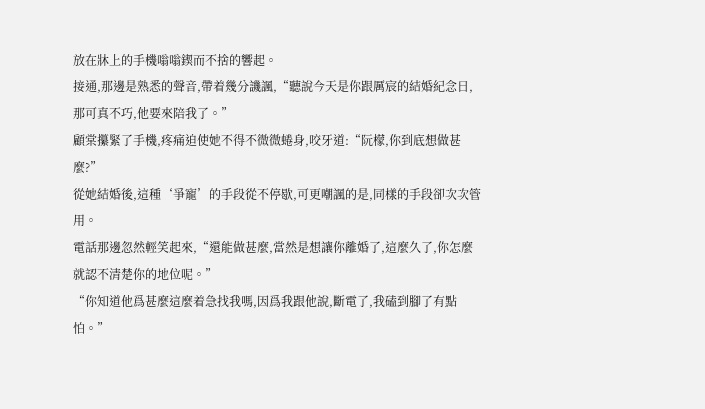放在牀上的手機嗡嗡鍥而不捨的響起。
接通,那邊是熟悉的聲音,帶着幾分譏諷,“聽說今天是你跟厲宸的結婚紀念日,那可真不巧,他要來陪我了。”
顧棠攥緊了手機,疼痛迫使她不得不微微蜷身,咬牙道:“阮檬,你到底想做甚麼?”
從她結婚後,這種‘爭寵’的手段從不停歇,可更嘲諷的是,同樣的手段卻次次管用。
電話那邊忽然輕笑起來,“還能做甚麼,當然是想讓你離婚了,這麼久了,你怎麼就認不清楚你的地位呢。”
“你知道他爲甚麼這麼着急找我嗎,因爲我跟他說,斷電了,我磕到腳了有點怕。”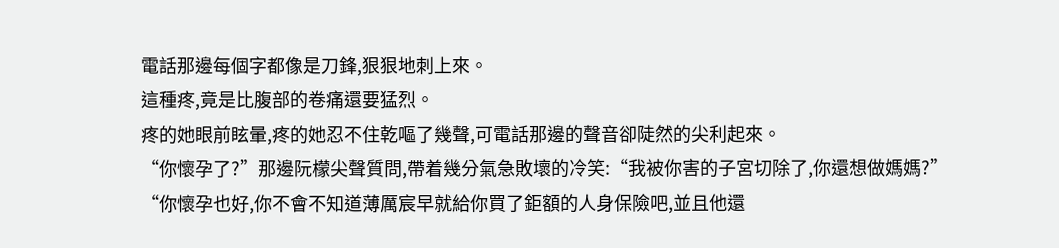電話那邊每個字都像是刀鋒,狠狠地刺上來。
這種疼,竟是比腹部的卷痛還要猛烈。
疼的她眼前眩暈,疼的她忍不住乾嘔了幾聲,可電話那邊的聲音卻陡然的尖利起來。
“你懷孕了?”那邊阮檬尖聲質問,帶着幾分氣急敗壞的冷笑:“我被你害的子宮切除了,你還想做媽媽?”
“你懷孕也好,你不會不知道薄厲宸早就給你買了鉅額的人身保險吧,並且他還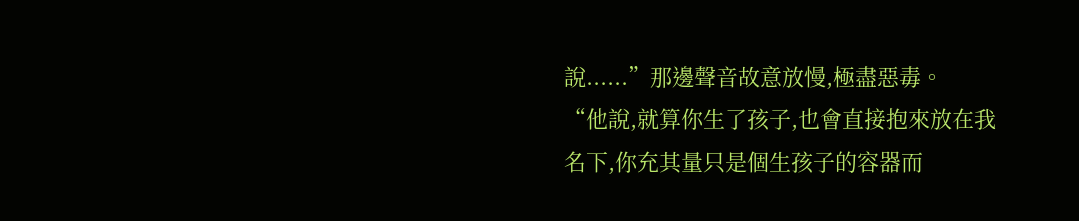說......”那邊聲音故意放慢,極盡惡毒。
“他說,就算你生了孩子,也會直接抱來放在我名下,你充其量只是個生孩子的容器而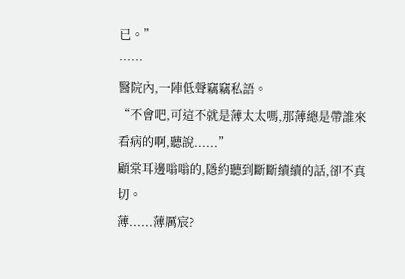已。”
……
醫院內,一陣低聲竊竊私語。
“不會吧,可這不就是薄太太嗎,那薄總是帶誰來看病的啊,聽說......”
顧棠耳邊嗡嗡的,隱約聽到斷斷續續的話,卻不真切。
薄......薄厲宸?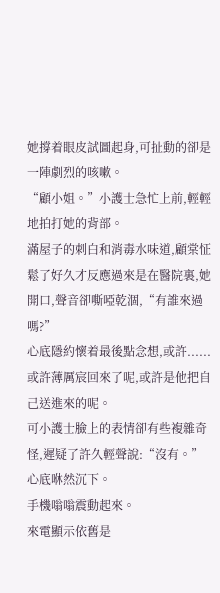她撐着眼皮試圖起身,可扯動的卻是一陣劇烈的咳嗽。
“顧小姐。”小護士急忙上前,輕輕地拍打她的背部。
滿屋子的刺白和消毒水味道,顧棠怔鬆了好久才反應過來是在醫院裏,她開口,聲音卻嘶啞乾涸,“有誰來過嗎?”
心底隱約懷着最後點念想,或許......或許薄厲宸回來了呢,或許是他把自己送進來的呢。
可小護士臉上的表情卻有些複雜奇怪,遲疑了許久輕聲說:“沒有。”
心底咻然沉下。
手機嗡嗡震動起來。
來電顯示依舊是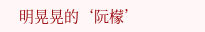明晃晃的‘阮檬’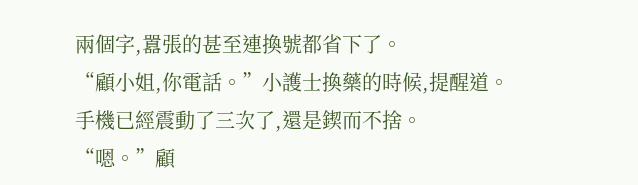兩個字,囂張的甚至連換號都省下了。
“顧小姐,你電話。”小護士換藥的時候,提醒道。
手機已經震動了三次了,還是鍥而不捨。
“嗯。”顧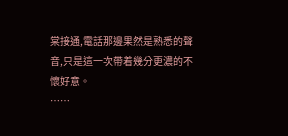棠接通,電話那邊果然是熟悉的聲音,只是這一次帶着幾分更濃的不懷好意。
……